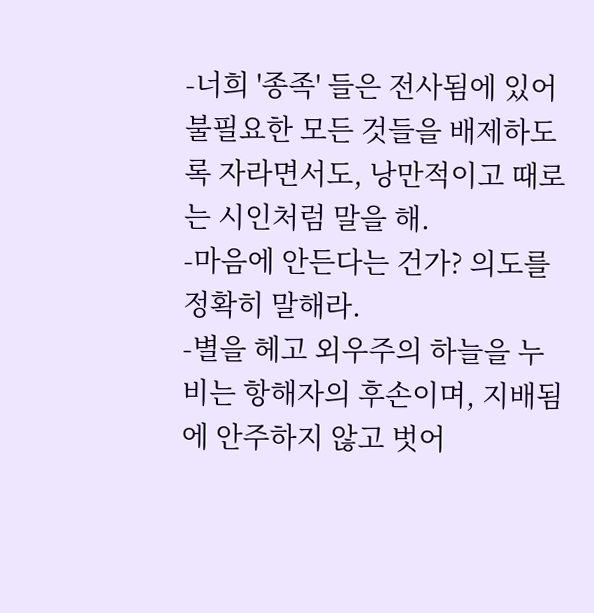-너희 '종족' 들은 전사됨에 있어 불필요한 모든 것들을 배제하도록 자라면서도, 낭만적이고 때로는 시인처럼 말을 해.
-마음에 안든다는 건가? 의도를 정확히 말해라.
-별을 헤고 외우주의 하늘을 누비는 항해자의 후손이며, 지배됨에 안주하지 않고 벗어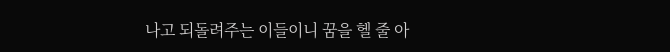나고 되돌려주는 이들이니 꿈을 헬 줄 아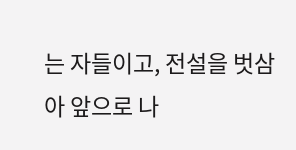는 자들이고, 전설을 벗삼아 앞으로 나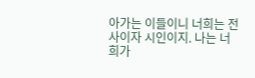아가는 이들이니 너희는 전사이자 시인이지. 나는 너희가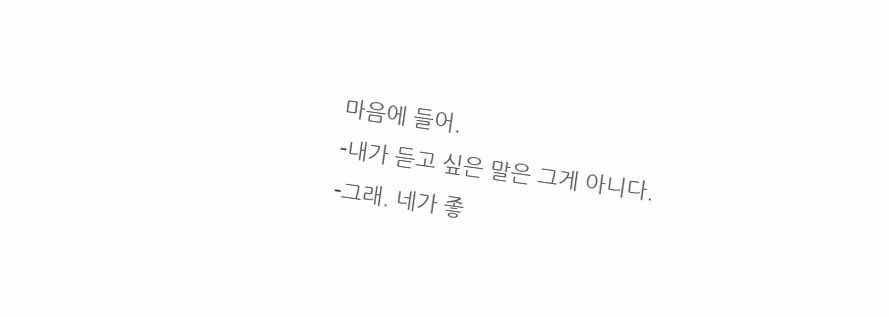마음에 들어.
-내가 듣고 싶은 말은 그게 아니다.
-그래. 네가 좋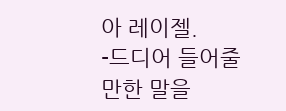아 레이젤.
-드디어 들어줄 만한 말을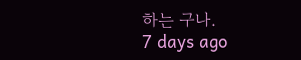하는 구나.
7 days ago